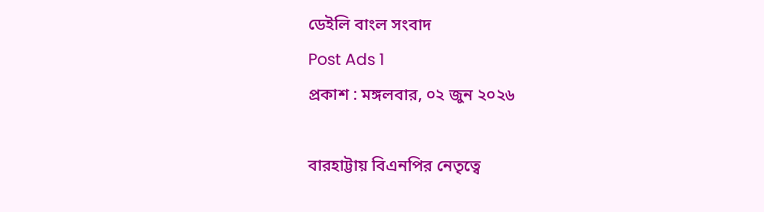ডেইলি বাংল সংবাদ
Post Ads 1
প্রকাশ : মঙ্গলবার, ০২ জুন ২০২৬

বারহাট্টায় বিএনপির নেতৃত্বে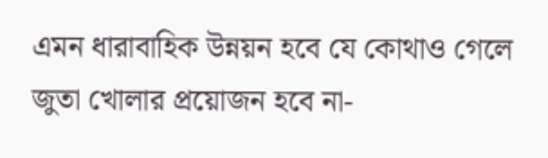এমন ধারাবাহিক উন্নয়ন হবে যে কোথাও গেলে জুতা খোলার প্রয়োজন হবে না-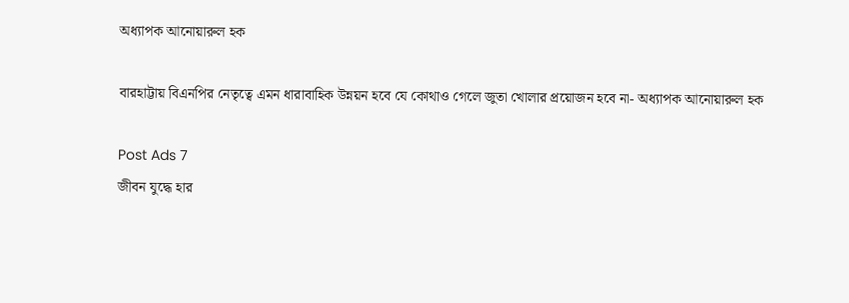অধ্যাপক আনোয়ারুল হক

বারহাট্টায় বিএনপির নেতৃত্বে এমন ধারাবাহিক উন্নয়ন হবে যে কোথাও গেলে জুতা খোলার প্রয়োজন হবে না- অধ্যাপক আনোয়ারুল হক

Post Ads 7
জীবন যুদ্ধে হার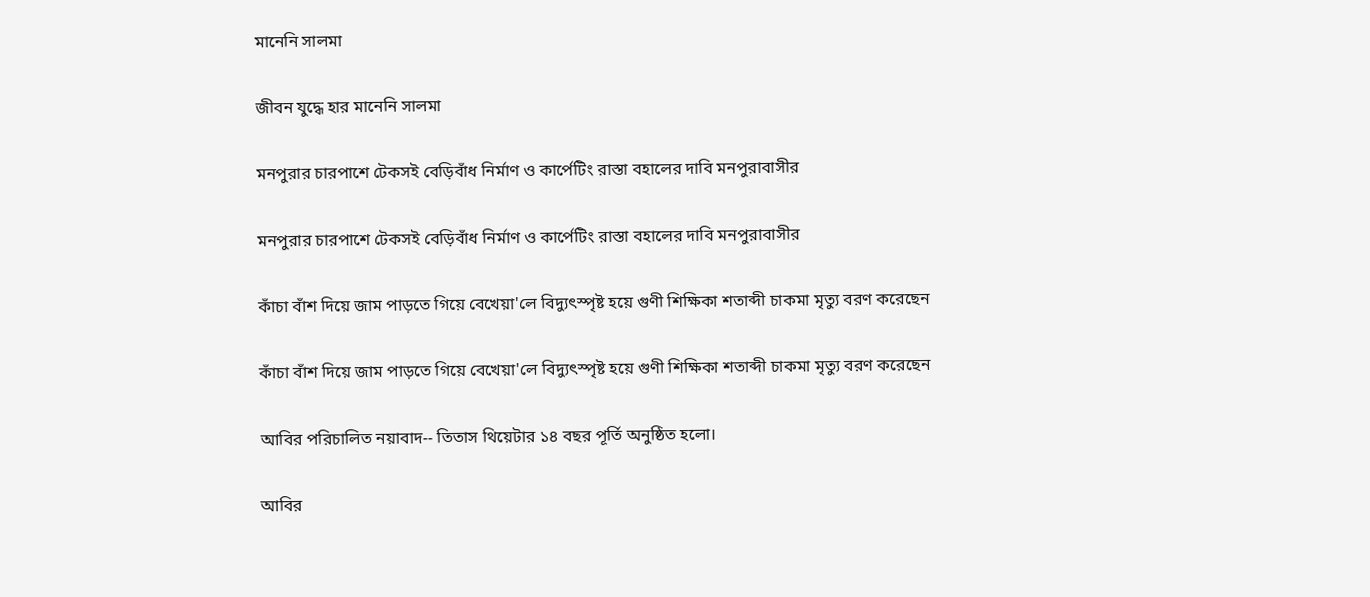মানেনি সালমা

জীবন যুদ্ধে হার মানেনি সালমা

মনপুরার চারপাশে টেকসই বেড়িবাঁধ নির্মাণ ও কার্পেটিং রাস্তা বহালের দাবি মনপুরাবাসীর

মনপুরার চারপাশে টেকসই বেড়িবাঁধ নির্মাণ ও কার্পেটিং রাস্তা বহালের দাবি মনপুরাবাসীর

কাঁচা বাঁশ দিয়ে জাম পাড়তে গিয়ে বেখেয়া'লে বিদ্যুৎস্পৃষ্ট হয়ে গুণী শিক্ষিকা শতাব্দী চাকমা মৃত্যু বরণ করেছেন

কাঁচা বাঁশ দিয়ে জাম পাড়তে গিয়ে বেখেয়া'লে বিদ্যুৎস্পৃষ্ট হয়ে গুণী শিক্ষিকা শতাব্দী চাকমা মৃত্যু বরণ করেছেন

আবির পরিচালিত নয়াবাদ-- তিতাস থিয়েটার ১৪ বছর পূর্তি অনুষ্ঠিত হলো।

আবির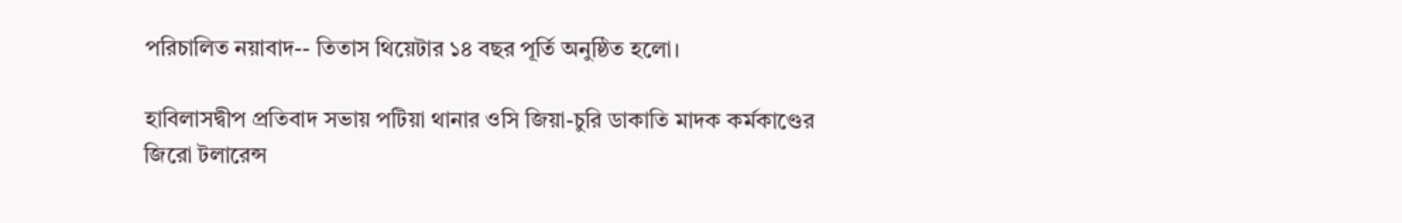পরিচালিত নয়াবাদ-- তিতাস থিয়েটার ১৪ বছর পূর্তি অনুষ্ঠিত হলো।

হাবিলাসদ্বীপ প্রতিবাদ সভায় পটিয়া থানার ওসি জিয়া-চুরি ডাকাতি মাদক কর্মকাণ্ডের  জিরো টলারেন্স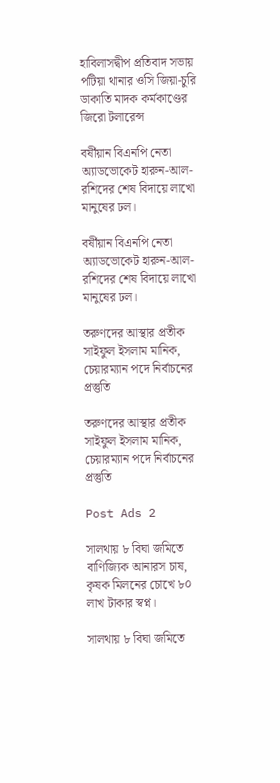হাবিলাসদ্বীপ প্রতিবাদ সভায় পটিয়া থানার ওসি জিয়া-চুরি ডাকাতি মাদক কর্মকাণ্ডের জিরো টলারেন্স

বর্ষীয়ান বিএনপি নেতা অ্যাডভোকেট হারুন-আল-রশিদের শেষ বিদায়ে লাখো মানুষের ঢল।

বর্ষীয়ান বিএনপি নেতা অ্যাডভোকেট হারুন-আল-রশিদের শেষ বিদায়ে লাখো মানুষের ঢল।

তরুণদের আস্থার প্রতীক সাইফুল ইসলাম মানিক, চেয়ারম্যান পদে নির্বাচনের প্রস্তুতি

তরুণদের আস্থার প্রতীক সাইফুল ইসলাম মানিক, চেয়ারম্যান পদে নির্বাচনের প্রস্তুতি

Post Ads 2

সালথায় ৮ বিঘা জমিতে বাণিজ্যিক আনারস চাষ, কৃষক মিলনের চোখে ৮০ লাখ টাকার স্বপ্ন।

সালথায় ৮ বিঘা জমিতে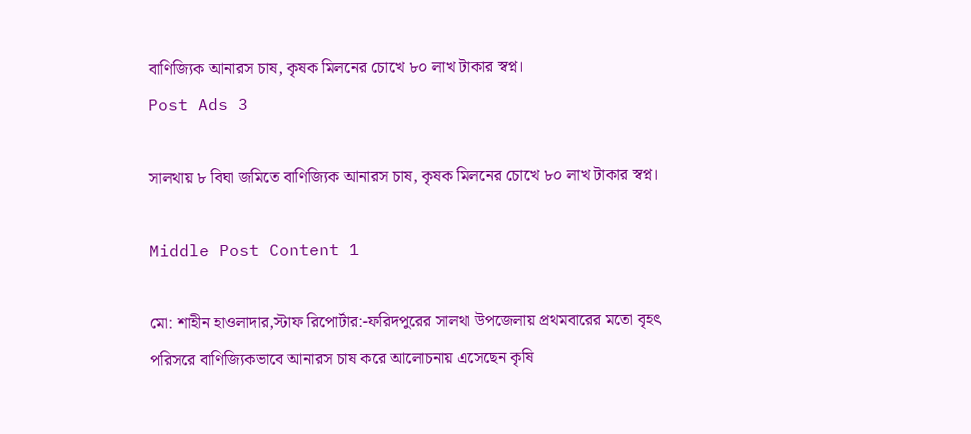বাণিজ্যিক আনারস চাষ, কৃষক মিলনের চোখে ৮০ লাখ টাকার স্বপ্ন।
Post Ads 3

সালথায় ৮ বিঘা জমিতে বাণিজ্যিক আনারস চাষ, কৃষক মিলনের চোখে ৮০ লাখ টাকার স্বপ্ন।

Middle Post Content 1

মো: শাহীন হাওলাদার,স্টাফ রিপোর্টার:-ফরিদপুরের সালথা উপজেলায় প্রথমবারের মতো বৃহৎ পরিসরে বাণিজ্যিকভাবে আনারস চাষ করে আলোচনায় এসেছেন কৃষি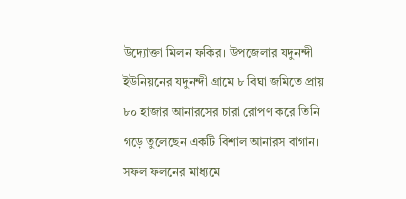উদ্যোক্তা মিলন ফকির। উপজেলার যদুনন্দী ইউনিয়নের যদুনন্দী গ্রামে ৮ বিঘা জমিতে প্রায় ৮০ হাজার আনারসের চারা রোপণ করে তিনি গড়ে তুলেছেন একটি বিশাল আনারস বাগান। সফল ফলনের মাধ্যমে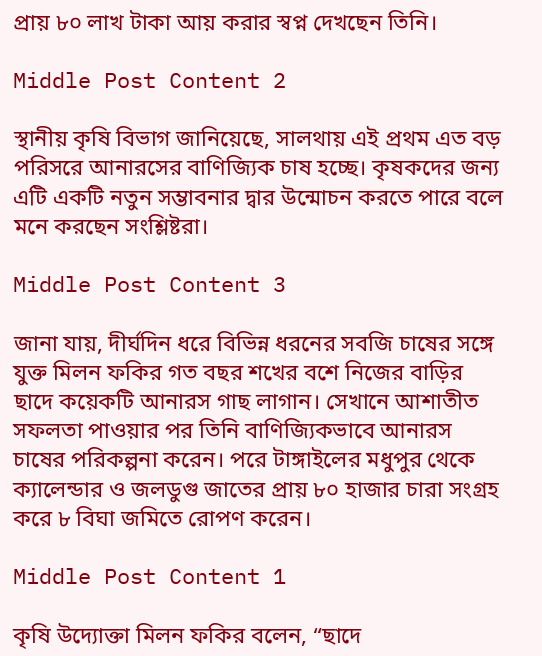প্রায় ৮০ লাখ টাকা আয় করার স্বপ্ন দেখছেন তিনি।

Middle Post Content 2

স্থানীয় কৃষি বিভাগ জানিয়েছে, সালথায় এই প্রথম এত বড় পরিসরে আনারসের বাণিজ্যিক চাষ হচ্ছে। কৃষকদের জন্য এটি একটি নতুন সম্ভাবনার দ্বার উন্মোচন করতে পারে বলে মনে করছেন সংশ্লিষ্টরা।

Middle Post Content 3

জানা যায়, দীর্ঘদিন ধরে বিভিন্ন ধরনের সবজি চাষের সঙ্গে যুক্ত মিলন ফকির গত বছর শখের বশে নিজের বাড়ির ছাদে কয়েকটি আনারস গাছ লাগান। সেখানে আশাতীত সফলতা পাওয়ার পর তিনি বাণিজ্যিকভাবে আনারস চাষের পরিকল্পনা করেন। পরে টাঙ্গাইলের মধুপুর থেকে ক্যালেন্ডার ও জলডুগু জাতের প্রায় ৮০ হাজার চারা সংগ্রহ করে ৮ বিঘা জমিতে রোপণ করেন।

Middle Post Content 1

কৃষি উদ্যোক্তা মিলন ফকির বলেন, “ছাদে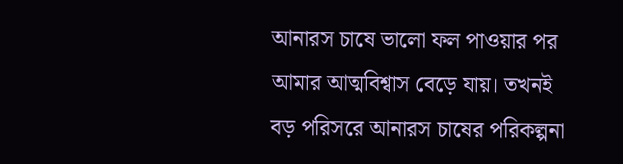আনারস চাষে ভালো ফল পাওয়ার পর আমার আত্মবিশ্বাস বেড়ে যায়। তখনই বড় পরিসরে আনারস চাষের পরিকল্পনা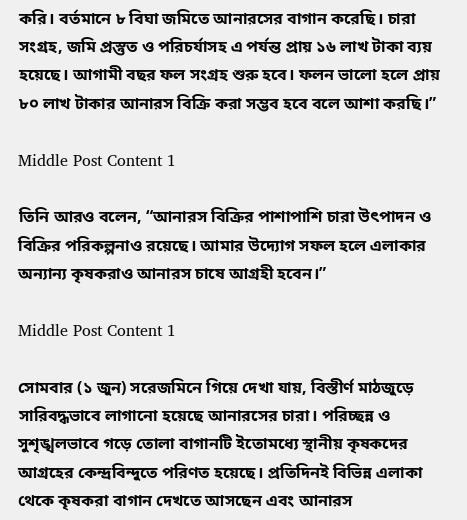করি। বর্তমানে ৮ বিঘা জমিতে আনারসের বাগান করেছি। চারা সংগ্রহ, জমি প্রস্তুত ও পরিচর্যাসহ এ পর্যন্ত প্রায় ১৬ লাখ টাকা ব্যয় হয়েছে। আগামী বছর ফল সংগ্রহ শুরু হবে। ফলন ভালো হলে প্রায় ৮০ লাখ টাকার আনারস বিক্রি করা সম্ভব হবে বলে আশা করছি।”

Middle Post Content 1

তিনি আরও বলেন, “আনারস বিক্রির পাশাপাশি চারা উৎপাদন ও বিক্রির পরিকল্পনাও রয়েছে। আমার উদ্যোগ সফল হলে এলাকার অন্যান্য কৃষকরাও আনারস চাষে আগ্রহী হবেন।”

Middle Post Content 1

সোমবার (১ জুন) সরেজমিনে গিয়ে দেখা যায়, বিস্তীর্ণ মাঠজুড়ে সারিবদ্ধভাবে লাগানো হয়েছে আনারসের চারা। পরিচ্ছন্ন ও সুশৃঙ্খলভাবে গড়ে তোলা বাগানটি ইতোমধ্যে স্থানীয় কৃষকদের আগ্রহের কেন্দ্রবিন্দুতে পরিণত হয়েছে। প্রতিদিনই বিভিন্ন এলাকা থেকে কৃষকরা বাগান দেখতে আসছেন এবং আনারস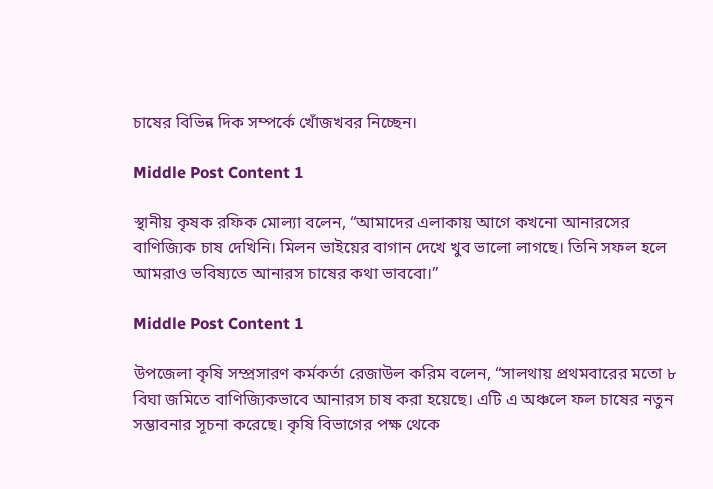চাষের বিভিন্ন দিক সম্পর্কে খোঁজখবর নিচ্ছেন।

Middle Post Content 1

স্থানীয় কৃষক রফিক মোল্যা বলেন, “আমাদের এলাকায় আগে কখনো আনারসের বাণিজ্যিক চাষ দেখিনি। মিলন ভাইয়ের বাগান দেখে খুব ভালো লাগছে। তিনি সফল হলে আমরাও ভবিষ্যতে আনারস চাষের কথা ভাববো।”

Middle Post Content 1

উপজেলা কৃষি সম্প্রসারণ কর্মকর্তা রেজাউল করিম বলেন, “সালথায় প্রথমবারের মতো ৮ বিঘা জমিতে বাণিজ্যিকভাবে আনারস চাষ করা হয়েছে। এটি এ অঞ্চলে ফল চাষের নতুন সম্ভাবনার সূচনা করেছে। কৃষি বিভাগের পক্ষ থেকে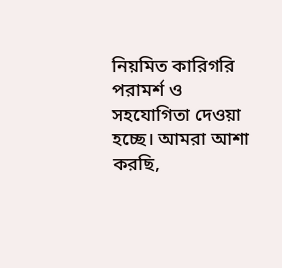নিয়মিত কারিগরি পরামর্শ ও সহযোগিতা দেওয়া হচ্ছে। আমরা আশা করছি,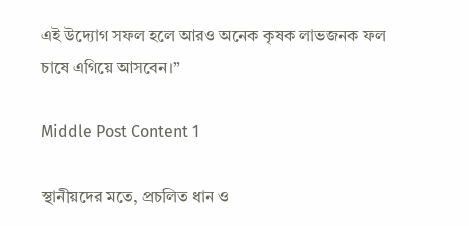এই উদ্যোগ সফল হলে আরও অনেক কৃষক লাভজনক ফল চাষে এগিয়ে আসবেন।”

Middle Post Content 1

স্থানীয়দের মতে, প্রচলিত ধান ও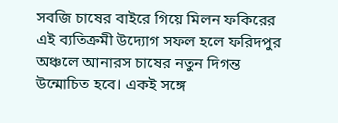সবজি চাষের বাইরে গিয়ে মিলন ফকিরের এই ব্যতিক্রমী উদ্যোগ সফল হলে ফরিদপুর অঞ্চলে আনারস চাষের নতুন দিগন্ত উন্মোচিত হবে। একই সঙ্গে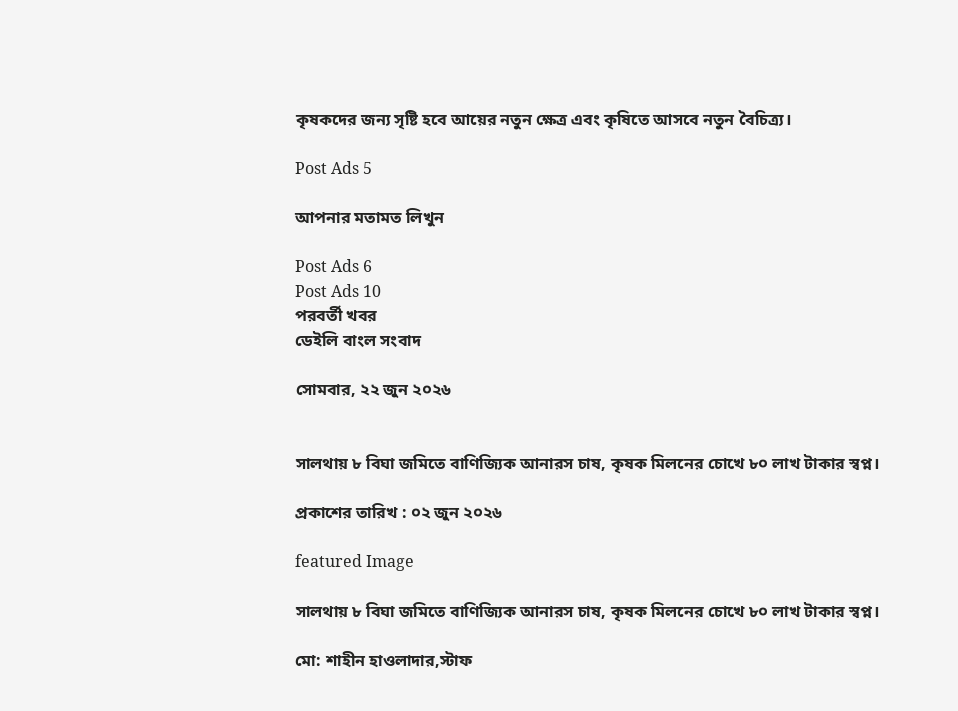কৃষকদের জন্য সৃষ্টি হবে আয়ের নতুন ক্ষেত্র এবং কৃষিতে আসবে নতুন বৈচিত্র্য।

Post Ads 5

আপনার মতামত লিখুন

Post Ads 6
Post Ads 10
পরবর্তী খবর
ডেইলি বাংল সংবাদ

সোমবার, ২২ জুন ২০২৬


সালথায় ৮ বিঘা জমিতে বাণিজ্যিক আনারস চাষ, কৃষক মিলনের চোখে ৮০ লাখ টাকার স্বপ্ন।

প্রকাশের তারিখ : ০২ জুন ২০২৬

featured Image

সালথায় ৮ বিঘা জমিতে বাণিজ্যিক আনারস চাষ, কৃষক মিলনের চোখে ৮০ লাখ টাকার স্বপ্ন।

মো: শাহীন হাওলাদার,স্টাফ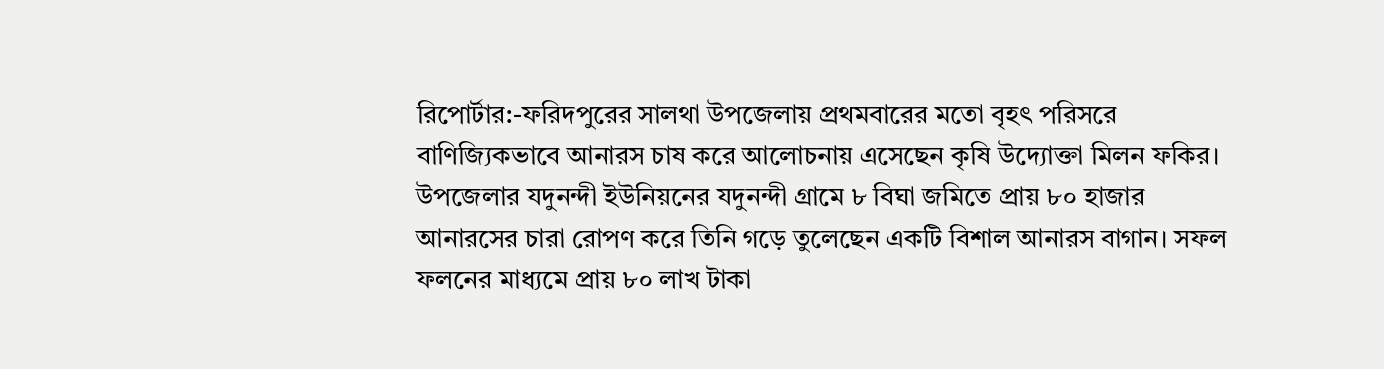রিপোর্টার:-ফরিদপুরের সালথা উপজেলায় প্রথমবারের মতো বৃহৎ পরিসরে বাণিজ্যিকভাবে আনারস চাষ করে আলোচনায় এসেছেন কৃষি উদ্যোক্তা মিলন ফকির। উপজেলার যদুনন্দী ইউনিয়নের যদুনন্দী গ্রামে ৮ বিঘা জমিতে প্রায় ৮০ হাজার আনারসের চারা রোপণ করে তিনি গড়ে তুলেছেন একটি বিশাল আনারস বাগান। সফল ফলনের মাধ্যমে প্রায় ৮০ লাখ টাকা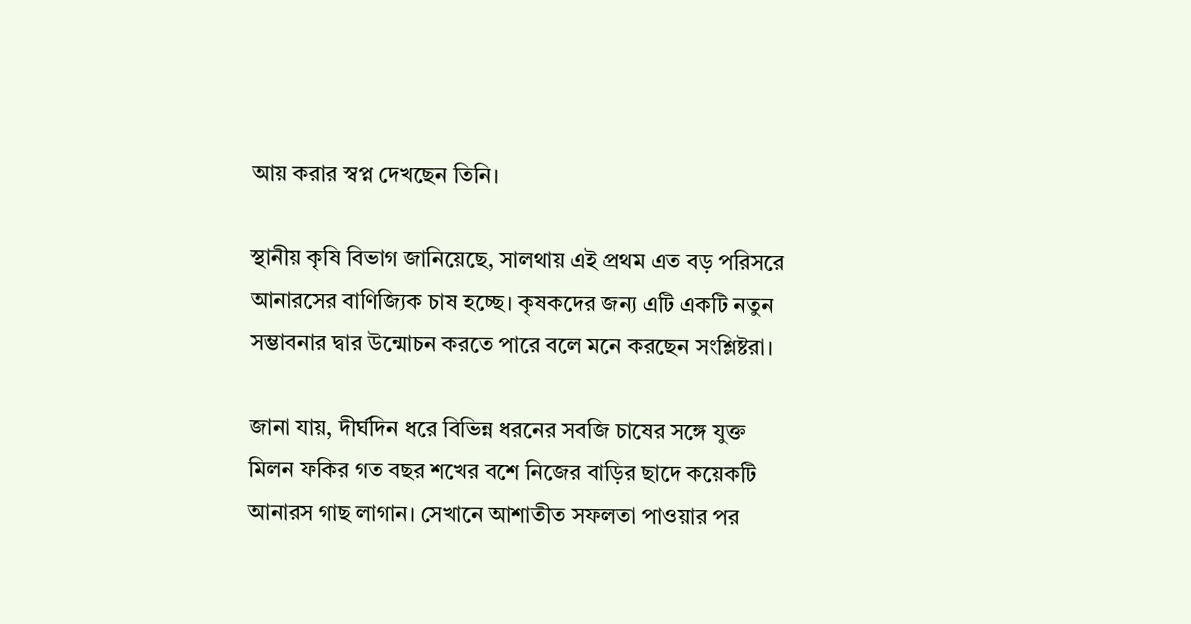আয় করার স্বপ্ন দেখছেন তিনি।

স্থানীয় কৃষি বিভাগ জানিয়েছে, সালথায় এই প্রথম এত বড় পরিসরে আনারসের বাণিজ্যিক চাষ হচ্ছে। কৃষকদের জন্য এটি একটি নতুন সম্ভাবনার দ্বার উন্মোচন করতে পারে বলে মনে করছেন সংশ্লিষ্টরা।

জানা যায়, দীর্ঘদিন ধরে বিভিন্ন ধরনের সবজি চাষের সঙ্গে যুক্ত মিলন ফকির গত বছর শখের বশে নিজের বাড়ির ছাদে কয়েকটি আনারস গাছ লাগান। সেখানে আশাতীত সফলতা পাওয়ার পর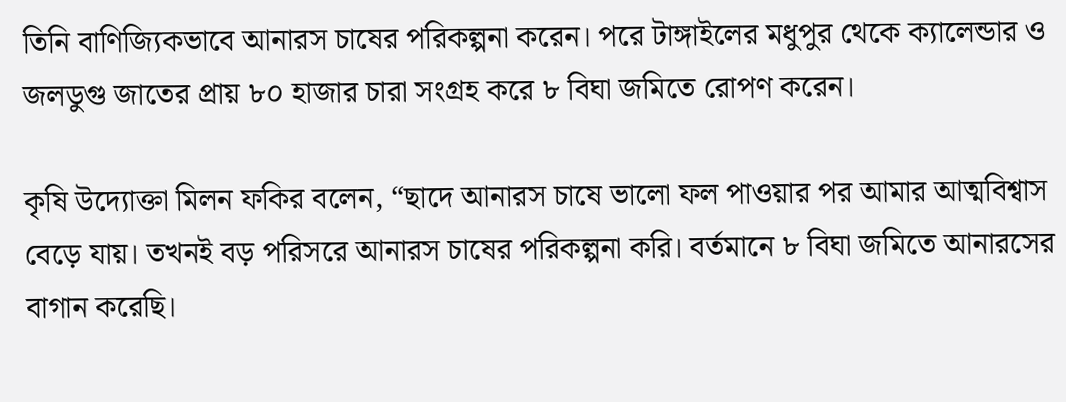তিনি বাণিজ্যিকভাবে আনারস চাষের পরিকল্পনা করেন। পরে টাঙ্গাইলের মধুপুর থেকে ক্যালেন্ডার ও জলডুগু জাতের প্রায় ৮০ হাজার চারা সংগ্রহ করে ৮ বিঘা জমিতে রোপণ করেন।

কৃষি উদ্যোক্তা মিলন ফকির বলেন, “ছাদে আনারস চাষে ভালো ফল পাওয়ার পর আমার আত্মবিশ্বাস বেড়ে যায়। তখনই বড় পরিসরে আনারস চাষের পরিকল্পনা করি। বর্তমানে ৮ বিঘা জমিতে আনারসের বাগান করেছি।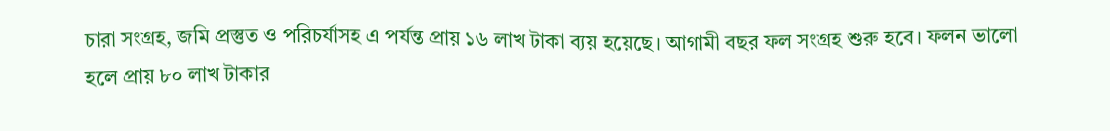চারা সংগ্রহ, জমি প্রস্তুত ও পরিচর্যাসহ এ পর্যন্ত প্রায় ১৬ লাখ টাকা ব্যয় হয়েছে। আগামী বছর ফল সংগ্রহ শুরু হবে। ফলন ভালো হলে প্রায় ৮০ লাখ টাকার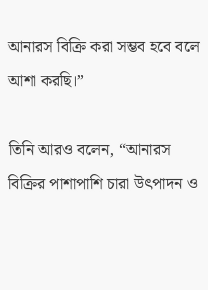আনারস বিক্রি করা সম্ভব হবে বলে আশা করছি।”

তিনি আরও বলেন, “আনারস বিক্রির পাশাপাশি চারা উৎপাদন ও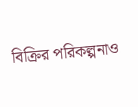বিক্রির পরিকল্পনাও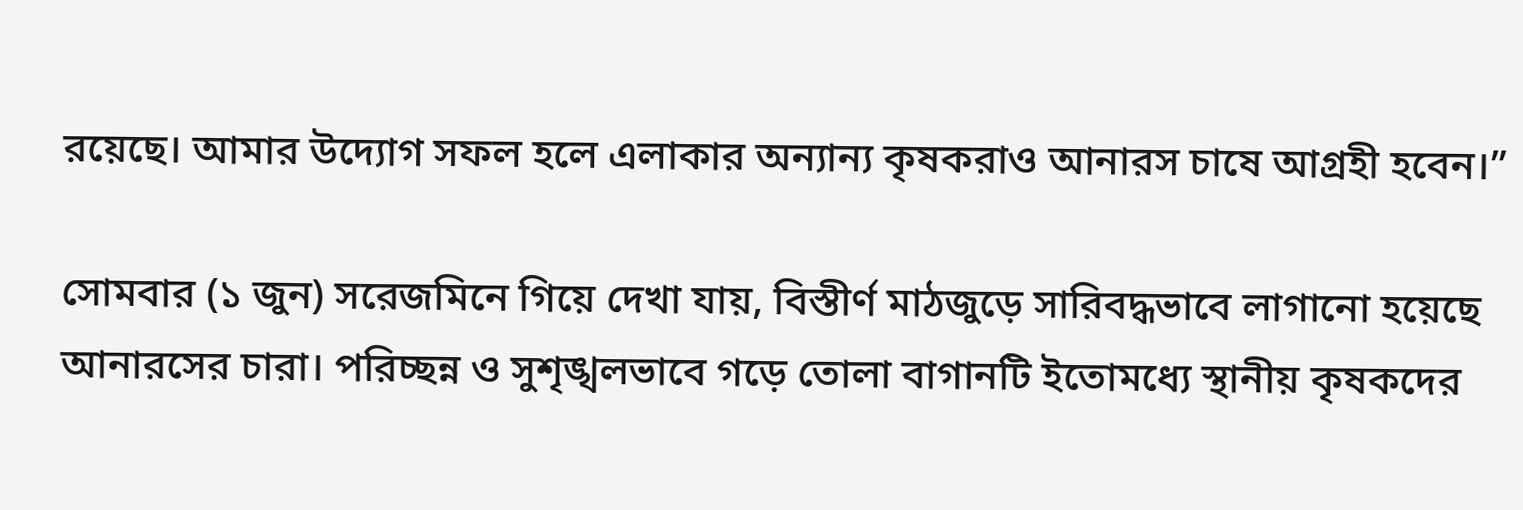রয়েছে। আমার উদ্যোগ সফল হলে এলাকার অন্যান্য কৃষকরাও আনারস চাষে আগ্রহী হবেন।”

সোমবার (১ জুন) সরেজমিনে গিয়ে দেখা যায়, বিস্তীর্ণ মাঠজুড়ে সারিবদ্ধভাবে লাগানো হয়েছে আনারসের চারা। পরিচ্ছন্ন ও সুশৃঙ্খলভাবে গড়ে তোলা বাগানটি ইতোমধ্যে স্থানীয় কৃষকদের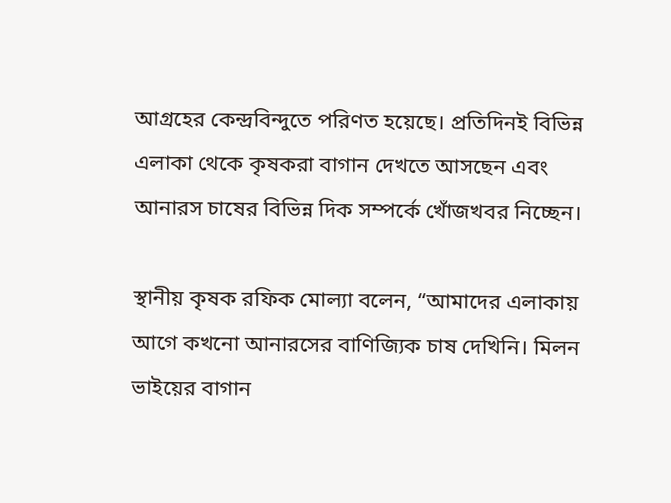আগ্রহের কেন্দ্রবিন্দুতে পরিণত হয়েছে। প্রতিদিনই বিভিন্ন এলাকা থেকে কৃষকরা বাগান দেখতে আসছেন এবং আনারস চাষের বিভিন্ন দিক সম্পর্কে খোঁজখবর নিচ্ছেন।

স্থানীয় কৃষক রফিক মোল্যা বলেন, “আমাদের এলাকায় আগে কখনো আনারসের বাণিজ্যিক চাষ দেখিনি। মিলন ভাইয়ের বাগান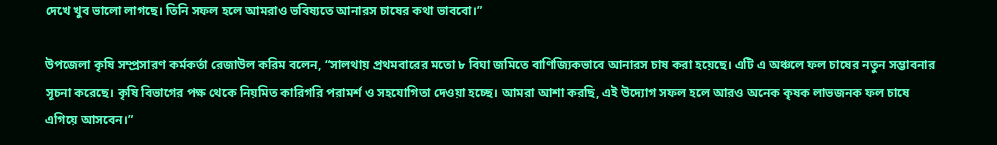দেখে খুব ভালো লাগছে। তিনি সফল হলে আমরাও ভবিষ্যতে আনারস চাষের কথা ভাববো।”

উপজেলা কৃষি সম্প্রসারণ কর্মকর্তা রেজাউল করিম বলেন, “সালথায় প্রথমবারের মতো ৮ বিঘা জমিতে বাণিজ্যিকভাবে আনারস চাষ করা হয়েছে। এটি এ অঞ্চলে ফল চাষের নতুন সম্ভাবনার সূচনা করেছে। কৃষি বিভাগের পক্ষ থেকে নিয়মিত কারিগরি পরামর্শ ও সহযোগিতা দেওয়া হচ্ছে। আমরা আশা করছি, এই উদ্যোগ সফল হলে আরও অনেক কৃষক লাভজনক ফল চাষে এগিয়ে আসবেন।”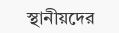স্থানীয়দের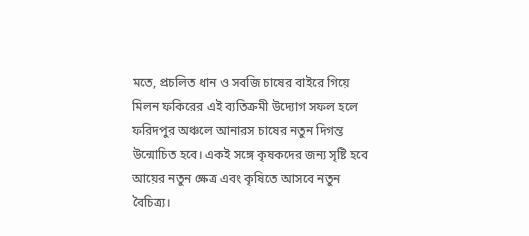মতে, প্রচলিত ধান ও সবজি চাষের বাইরে গিয়ে মিলন ফকিরের এই ব্যতিক্রমী উদ্যোগ সফল হলে ফরিদপুর অঞ্চলে আনারস চাষের নতুন দিগন্ত উন্মোচিত হবে। একই সঙ্গে কৃষকদের জন্য সৃষ্টি হবে আয়ের নতুন ক্ষেত্র এবং কৃষিতে আসবে নতুন বৈচিত্র্য।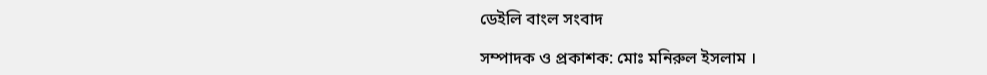ডেইলি বাংল সংবাদ

সম্পাদক ও প্রকাশক: মোঃ মনিরুল ইসলাম ।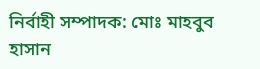নির্বাহী সম্পাদক: মোঃ মাহবুব হাসান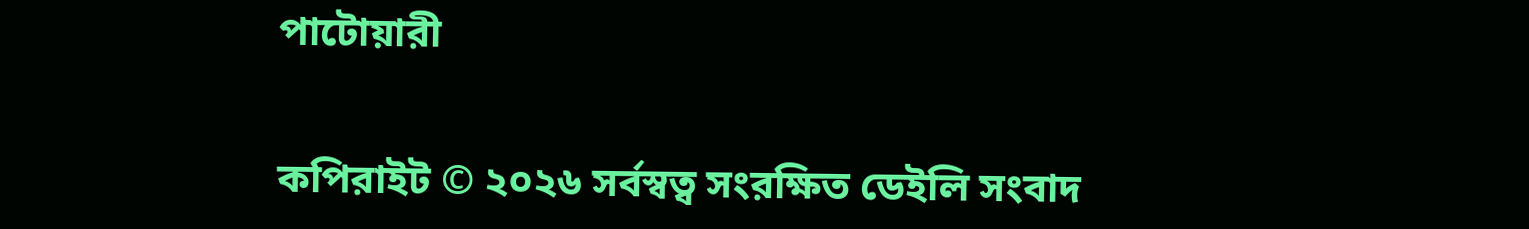পাটোয়ারী


কপিরাইট © ২০২৬ সর্বস্বত্ব সংরক্ষিত ডেইলি সংবাদ